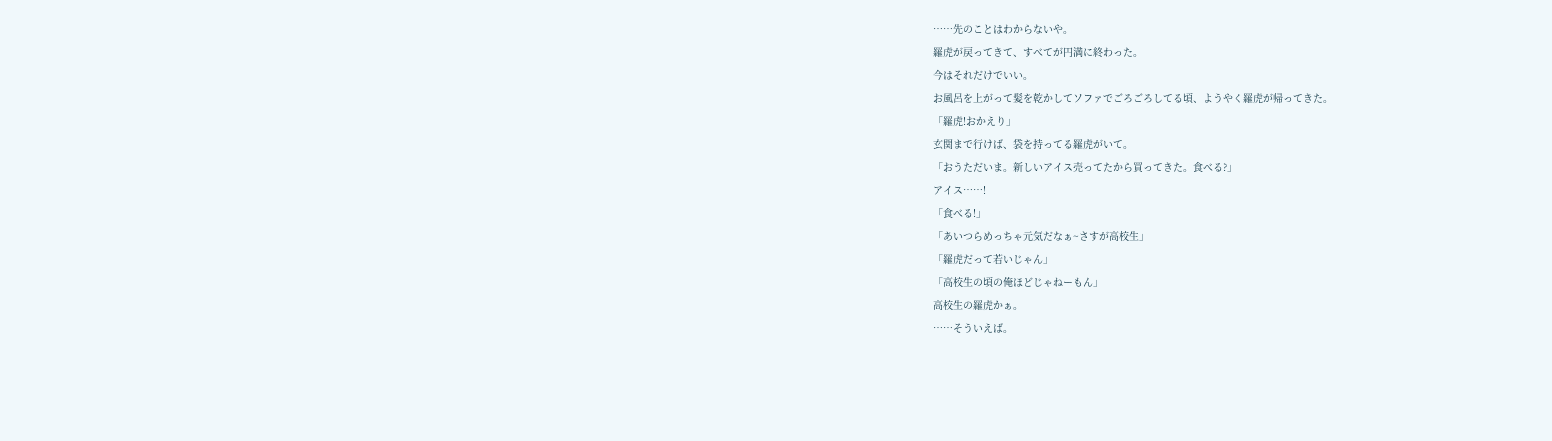……先のことはわからないや。
羅虎が戻ってきて、すべてが円満に終わった。
今はそれだけでいい。
お風呂を上がって髪を乾かしてソファでごろごろしてる頃、ようやく羅虎が帰ってきた。
「羅虎!おかえり」
玄関まで行けば、袋を持ってる羅虎がいて。
「おうただいま。新しいアイス売ってたから買ってきた。食べる?」
アイス……!
「食べる!」
「あいつらめっちゃ元気だなぁ~さすが高校生」
「羅虎だって若いじゃん」
「高校生の頃の俺ほどじゃねーもん」
高校生の羅虎かぁ。
……そういえば。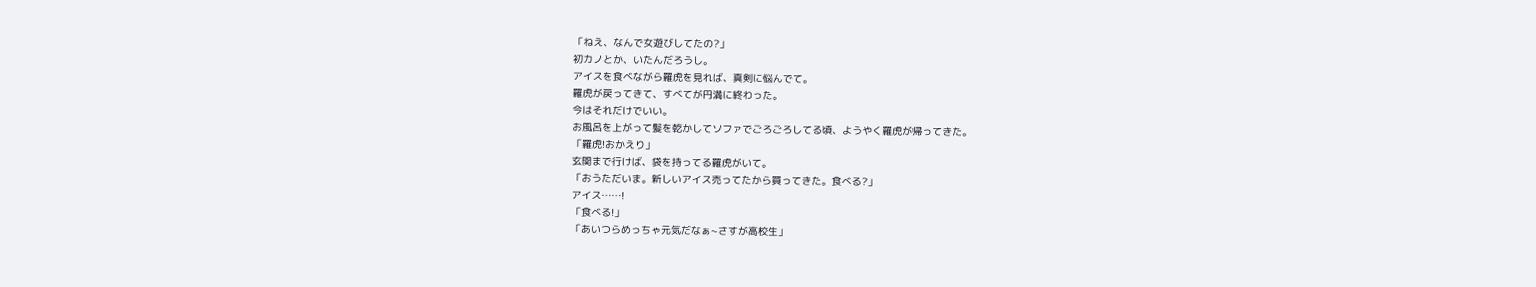「ねえ、なんで女遊びしてたの?」
初カノとか、いたんだろうし。
アイスを食べながら羅虎を見れば、真剣に悩んでて。
羅虎が戻ってきて、すべてが円満に終わった。
今はそれだけでいい。
お風呂を上がって髪を乾かしてソファでごろごろしてる頃、ようやく羅虎が帰ってきた。
「羅虎!おかえり」
玄関まで行けば、袋を持ってる羅虎がいて。
「おうただいま。新しいアイス売ってたから買ってきた。食べる?」
アイス……!
「食べる!」
「あいつらめっちゃ元気だなぁ~さすが高校生」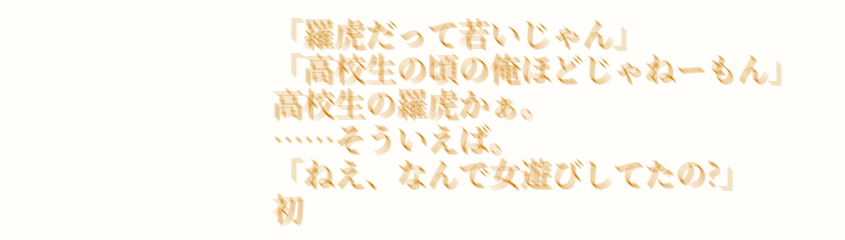「羅虎だって若いじゃん」
「高校生の頃の俺ほどじゃねーもん」
高校生の羅虎かぁ。
……そういえば。
「ねえ、なんで女遊びしてたの?」
初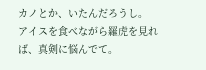カノとか、いたんだろうし。
アイスを食べながら羅虎を見れば、真剣に悩んでて。